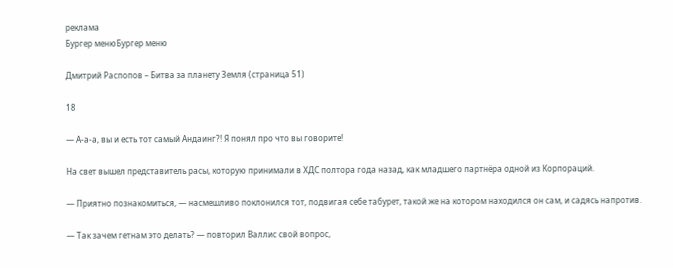реклама
Бургер менюБургер меню

Дмитрий Распопов – Битва за планету Земля (страница 51)

18

— А-а-а, вы и есть тот самый Андаинг?! Я понял про что вы говорите!

На свет вышел представитель расы, которую принимали в ХДС полтора года назад, как младшего партнёра одной из Корпораций.

— Приятно познакомиться, — насмешливо поклонился тот, подвигая себе табурет, такой же на котором находился он сам, и садясь напротив.

— Так зачем гетнам это делать? — повторил Валлис свой вопрос,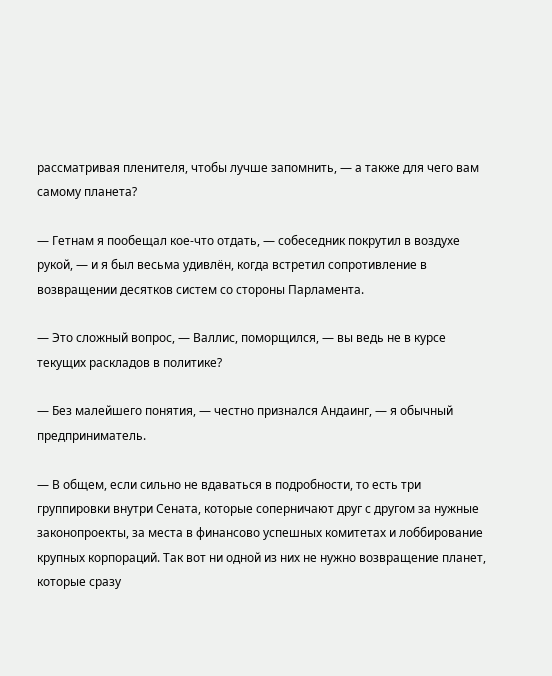рассматривая пленителя, чтобы лучше запомнить, — а также для чего вам самому планета?

— Гетнам я пообещал кое-что отдать, — собеседник покрутил в воздухе рукой, — и я был весьма удивлён, когда встретил сопротивление в возвращении десятков систем со стороны Парламента.

— Это сложный вопрос, — Валлис, поморщился, — вы ведь не в курсе текущих раскладов в политике?

— Без малейшего понятия, — честно признался Андаинг, — я обычный предприниматель.

— В общем, если сильно не вдаваться в подробности, то есть три группировки внутри Сената, которые соперничают друг с другом за нужные законопроекты, за места в финансово успешных комитетах и лоббирование крупных корпораций. Так вот ни одной из них не нужно возвращение планет, которые сразу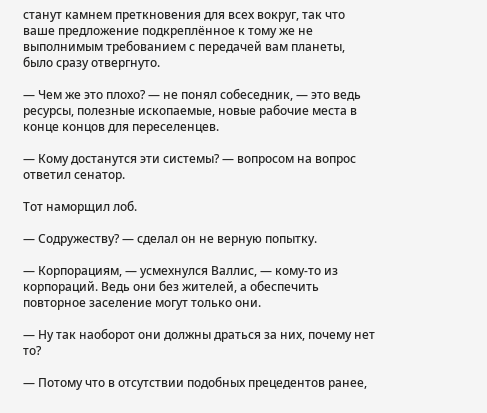станут камнем преткновения для всех вокруг, так что ваше предложение подкреплённое к тому же не выполнимым требованием с передачей вам планеты, было сразу отвергнуто.

— Чем же это плохо? — не понял собеседник, — это ведь ресурсы, полезные ископаемые, новые рабочие места в конце концов для переселенцев.

— Кому достанутся эти системы? — вопросом на вопрос ответил сенатор.

Тот наморщил лоб.

— Содружеству? — сделал он не верную попытку.

— Корпорациям, — усмехнулся Валлис, — кому-то из корпораций. Ведь они без жителей, а обеспечить повторное заселение могут только они.

— Ну так наоборот они должны драться за них, почему нет то?

— Потому что в отсутствии подобных прецедентов ранее,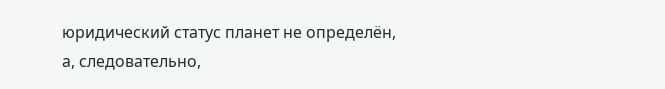юридический статус планет не определён, а, следовательно,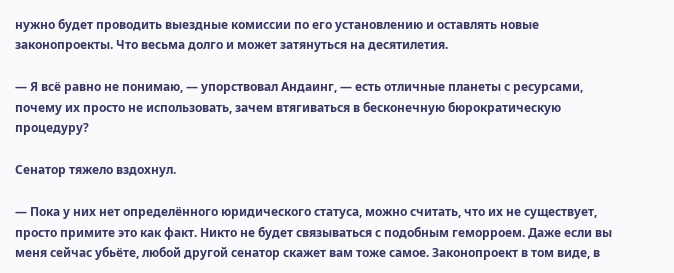нужно будет проводить выездные комиссии по его установлению и оставлять новые законопроекты. Что весьма долго и может затянуться на десятилетия.

— Я всё равно не понимаю, — упорствовал Андаинг, — есть отличные планеты с ресурсами, почему их просто не использовать, зачем втягиваться в бесконечную бюрократическую процедуру?

Сенатор тяжело вздохнул.

— Пока у них нет определённого юридического статуса, можно считать, что их не существует, просто примите это как факт. Никто не будет связываться с подобным геморроем. Даже если вы меня сейчас убьёте, любой другой сенатор скажет вам тоже самое. Законопроект в том виде, в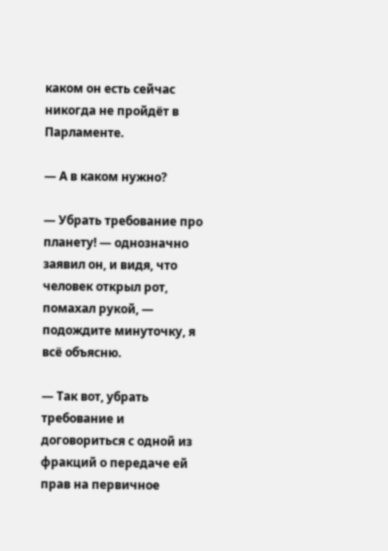каком он есть сейчас никогда не пройдёт в Парламенте.

— А в каком нужно?

— Убрать требование про планету! — однозначно заявил он, и видя, что человек открыл рот, помахал рукой, — подождите минуточку, я всё объясню.

— Так вот, убрать требование и договориться с одной из фракций о передаче ей прав на первичное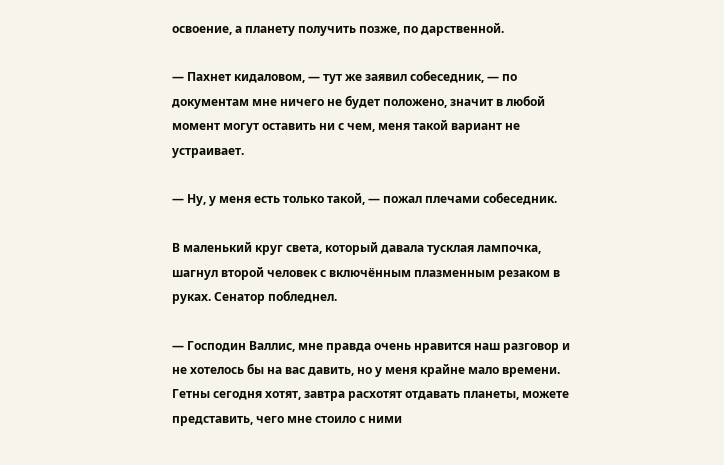освоение, а планету получить позже, по дарственной.

— Пахнет кидаловом, — тут же заявил собеседник, — по документам мне ничего не будет положено, значит в любой момент могут оставить ни с чем, меня такой вариант не устраивает.

— Ну, у меня есть только такой, — пожал плечами собеседник.

В маленький круг света, который давала тусклая лампочка, шагнул второй человек с включённым плазменным резаком в руках. Сенатор побледнел.

— Господин Валлис, мне правда очень нравится наш разговор и не хотелось бы на вас давить, но у меня крайне мало времени. Гетны сегодня хотят, завтра расхотят отдавать планеты, можете представить, чего мне стоило с ними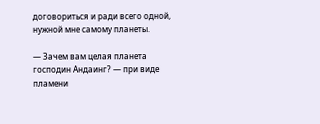договориться и ради всего одной, нужной мне самому планеты.

— Зачем вам целая планета господин Андаинг? — при виде пламени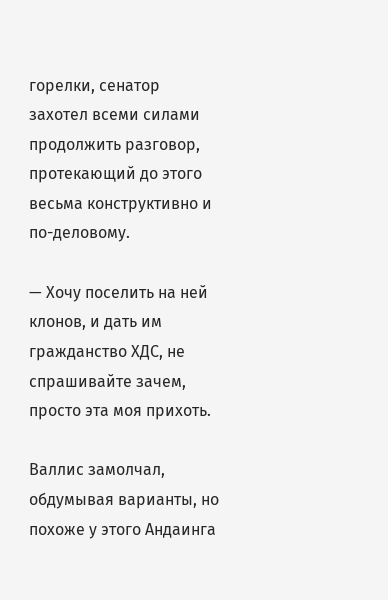горелки, сенатор захотел всеми силами продолжить разговор, протекающий до этого весьма конструктивно и по-деловому.

— Хочу поселить на ней клонов, и дать им гражданство ХДС, не спрашивайте зачем, просто эта моя прихоть.

Валлис замолчал, обдумывая варианты, но похоже у этого Андаинга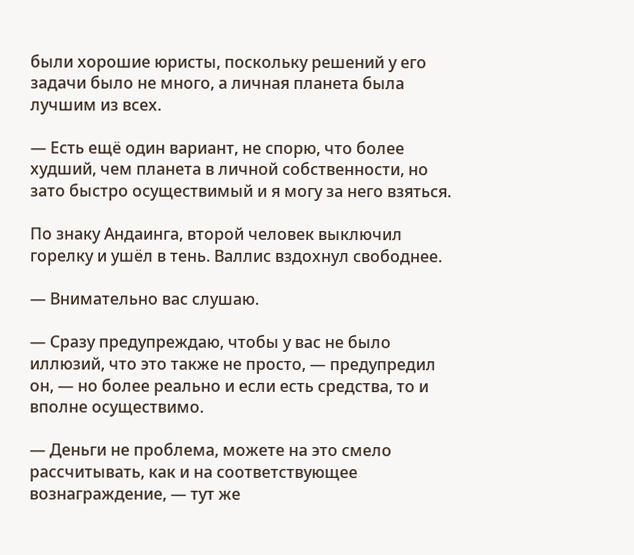были хорошие юристы, поскольку решений у его задачи было не много, а личная планета была лучшим из всех.

— Есть ещё один вариант, не спорю, что более худший, чем планета в личной собственности, но зато быстро осуществимый и я могу за него взяться.

По знаку Андаинга, второй человек выключил горелку и ушёл в тень. Валлис вздохнул свободнее.

— Внимательно вас слушаю.

— Сразу предупреждаю, чтобы у вас не было иллюзий, что это также не просто, — предупредил он, — но более реально и если есть средства, то и вполне осуществимо.

— Деньги не проблема, можете на это смело рассчитывать, как и на соответствующее вознаграждение, — тут же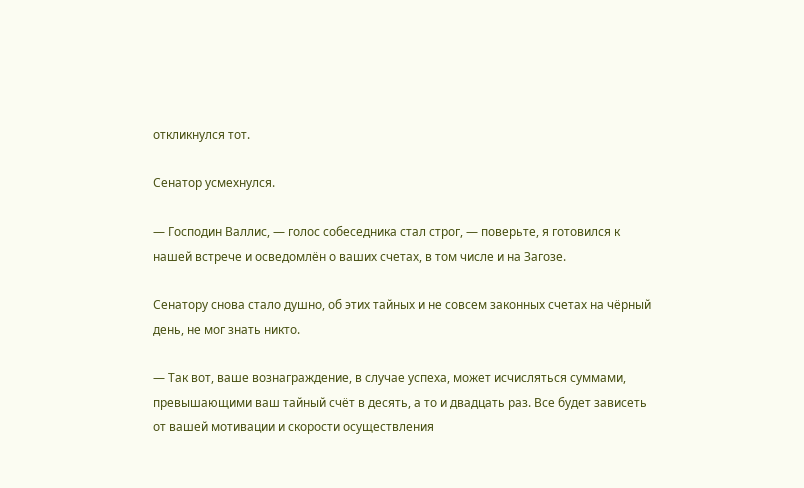откликнулся тот.

Сенатор усмехнулся.

— Господин Валлис, — голос собеседника стал строг, — поверьте, я готовился к нашей встрече и осведомлён о ваших счетах, в том числе и на Загозе.

Сенатору снова стало душно, об этих тайных и не совсем законных счетах на чёрный день, не мог знать никто.

— Так вот, ваше вознаграждение, в случае успеха, может исчисляться суммами, превышающими ваш тайный счёт в десять, а то и двадцать раз. Все будет зависеть от вашей мотивации и скорости осуществления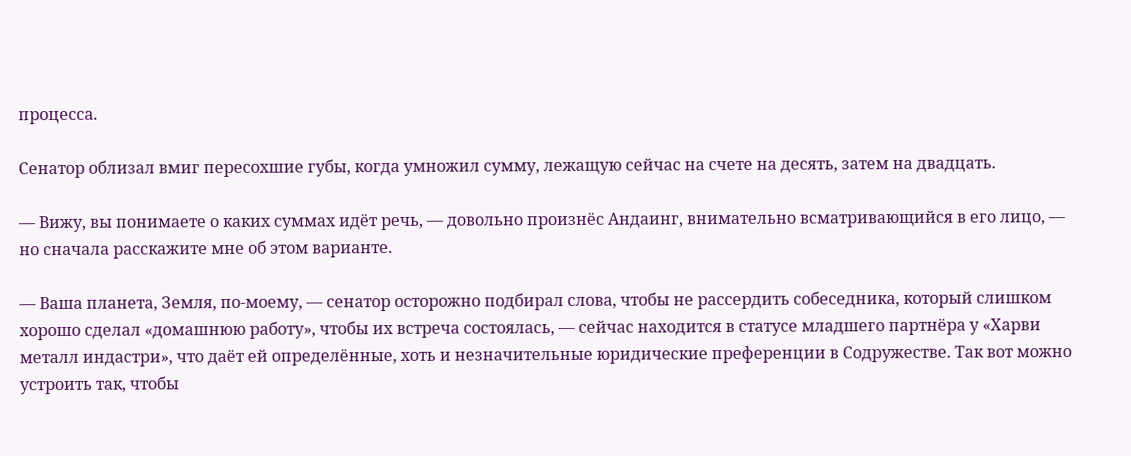процесса.

Сенатор облизал вмиг пересохшие губы, когда умножил сумму, лежащую сейчас на счете на десять, затем на двадцать.

— Вижу, вы понимаете о каких суммах идёт речь, — довольно произнёс Андаинг, внимательно всматривающийся в его лицо, — но сначала расскажите мне об этом варианте.

— Ваша планета, Земля, по-моему, — сенатор осторожно подбирал слова, чтобы не рассердить собеседника, который слишком хорошо сделал «домашнюю работу», чтобы их встреча состоялась, — сейчас находится в статусе младшего партнёра у «Харви металл индастри», что даёт ей определённые, хоть и незначительные юридические преференции в Содружестве. Так вот можно устроить так, чтобы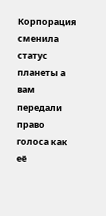Корпорация сменила статус планеты а вам передали право голоса как её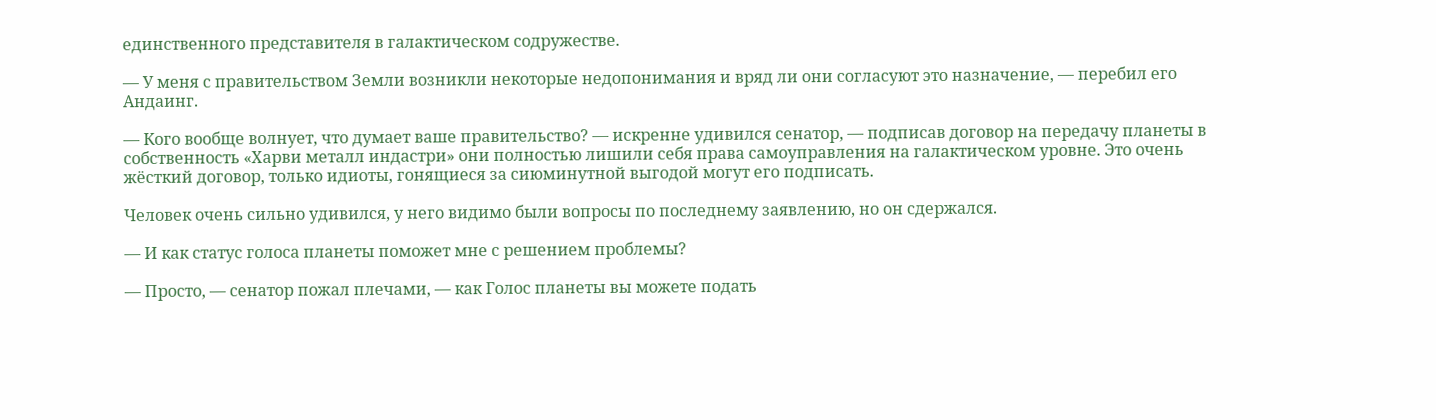единственного представителя в галактическом содружестве.

— У меня с правительством Земли возникли некоторые недопонимания и вряд ли они согласуют это назначение, — перебил его Андаинг.

— Кого вообще волнует, что думает ваше правительство? — искренне удивился сенатор, — подписав договор на передачу планеты в собственность «Харви металл индастри» они полностью лишили себя права самоуправления на галактическом уровне. Это очень жёсткий договор, только идиоты, гонящиеся за сиюминутной выгодой могут его подписать.

Человек очень сильно удивился, у него видимо были вопросы по последнему заявлению, но он сдержался.

— И как статус голоса планеты поможет мне с решением проблемы?

— Просто, — сенатор пожал плечами, — как Голос планеты вы можете подать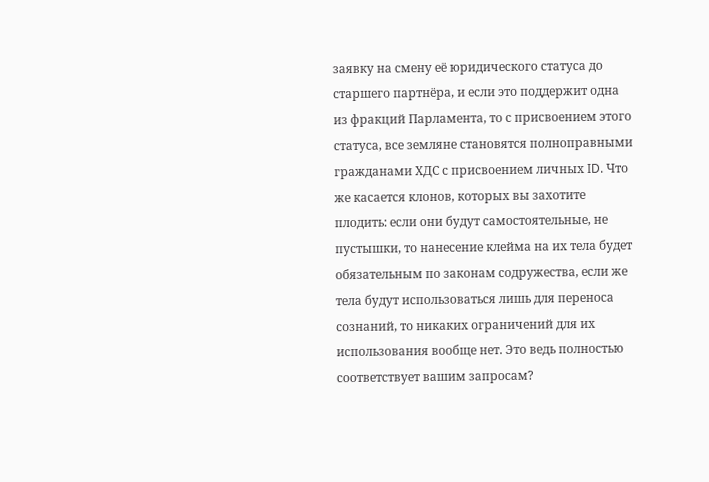заявку на смену её юридического статуса до старшего партнёра, и если это поддержит одна из фракций Парламента, то с присвоением этого статуса, все земляне становятся полноправными гражданами ХДС с присвоением личных ID. Что же касается клонов, которых вы захотите плодить: если они будут самостоятельные, не пустышки, то нанесение клейма на их тела будет обязательным по законам содружества, если же тела будут использоваться лишь для переноса сознаний, то никаких ограничений для их использования вообще нет. Это ведь полностью соответствует вашим запросам?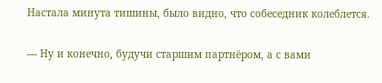Настала минута тишины, было видно, что собеседник колеблется.

— Ну и конечно, будучи старшим партнёром, а с вами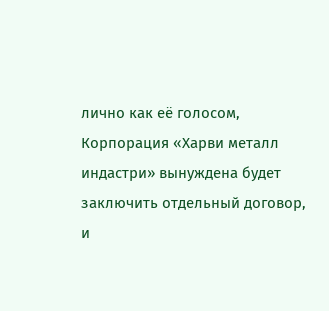лично как её голосом, Корпорация «Харви металл индастри» вынуждена будет заключить отдельный договор, и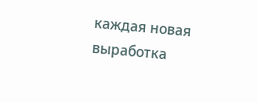каждая новая выработка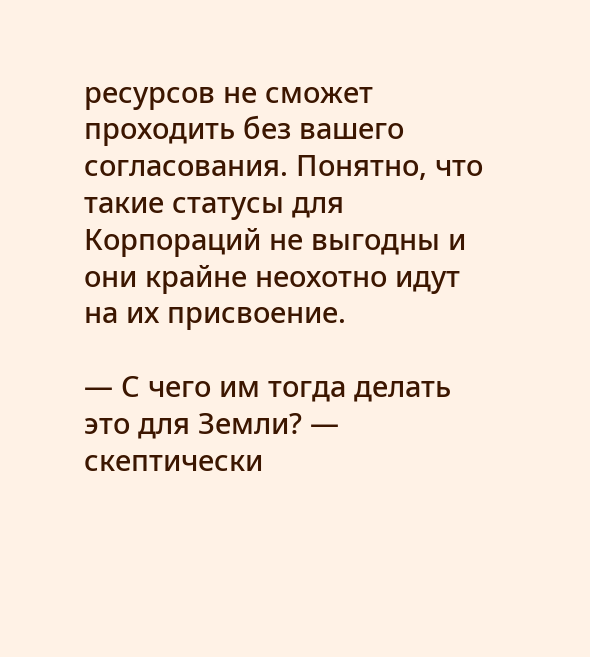ресурсов не сможет проходить без вашего согласования. Понятно, что такие статусы для Корпораций не выгодны и они крайне неохотно идут на их присвоение.

— С чего им тогда делать это для Земли? — скептически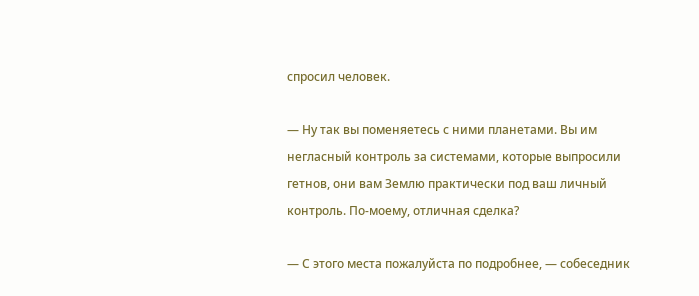спросил человек.

— Ну так вы поменяетесь с ними планетами. Вы им негласный контроль за системами, которые выпросили гетнов, они вам Землю практически под ваш личный контроль. По-моему, отличная сделка?

— С этого места пожалуйста по подробнее, — собеседник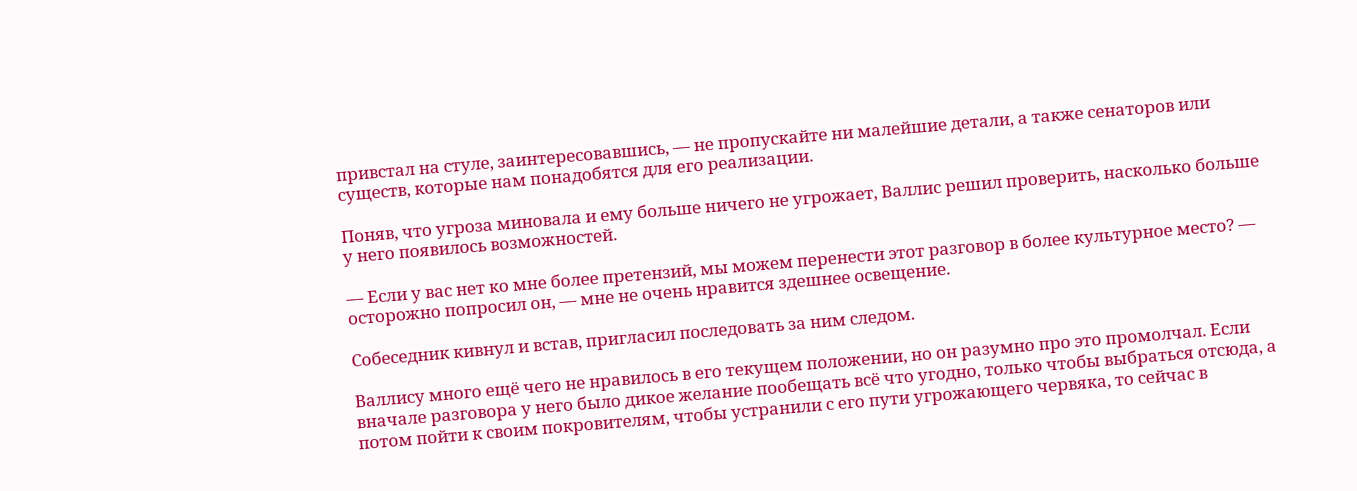привстал на стуле, заинтересовавшись, — не пропускайте ни малейшие детали, а также сенаторов или существ, которые нам понадобятся для его реализации.

Поняв, что угроза миновала и ему больше ничего не угрожает, Валлис решил проверить, насколько больше у него появилось возможностей.

— Если у вас нет ко мне более претензий, мы можем перенести этот разговор в более культурное место? — осторожно попросил он, — мне не очень нравится здешнее освещение.

Собеседник кивнул и встав, пригласил последовать за ним следом.

Валлису много ещё чего не нравилось в его текущем положении, но он разумно про это промолчал. Если вначале разговора у него было дикое желание пообещать всё что угодно, только чтобы выбраться отсюда, а потом пойти к своим покровителям, чтобы устранили с его пути угрожающего червяка, то сейчас в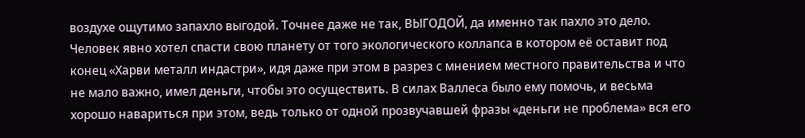воздухе ощутимо запахло выгодой. Точнее даже не так, ВЫГОДОЙ, да именно так пахло это дело. Человек явно хотел спасти свою планету от того экологического коллапса в котором её оставит под конец «Харви металл индастри», идя даже при этом в разрез с мнением местного правительства и что не мало важно, имел деньги, чтобы это осуществить. В силах Валлеса было ему помочь, и весьма хорошо навариться при этом, ведь только от одной прозвучавшей фразы «деньги не проблема» вся его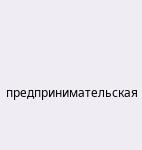предпринимательская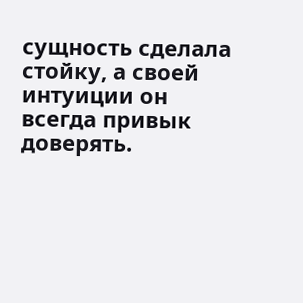сущность сделала стойку, а своей интуиции он всегда привык доверять.